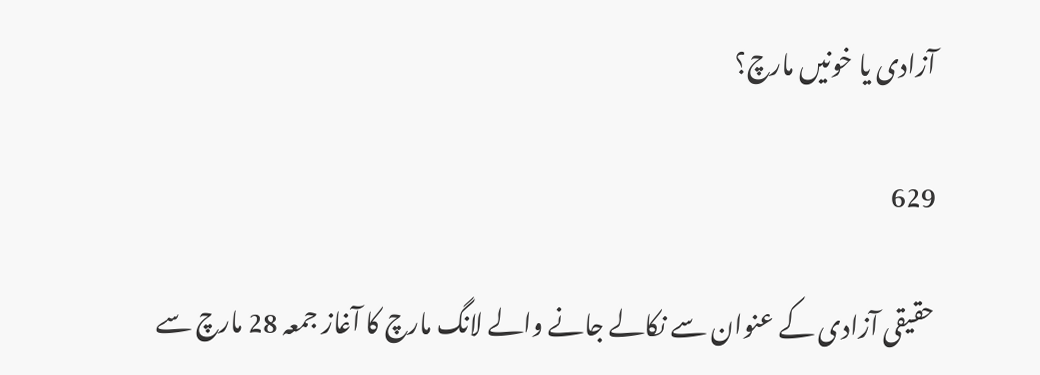آزادی یا خونیں مارچ؟

629

حقیقی آزادی کے عنوان سے نکالے جانے والے لانگ مارچ کا آغاز جمعہ 28 مارچ سے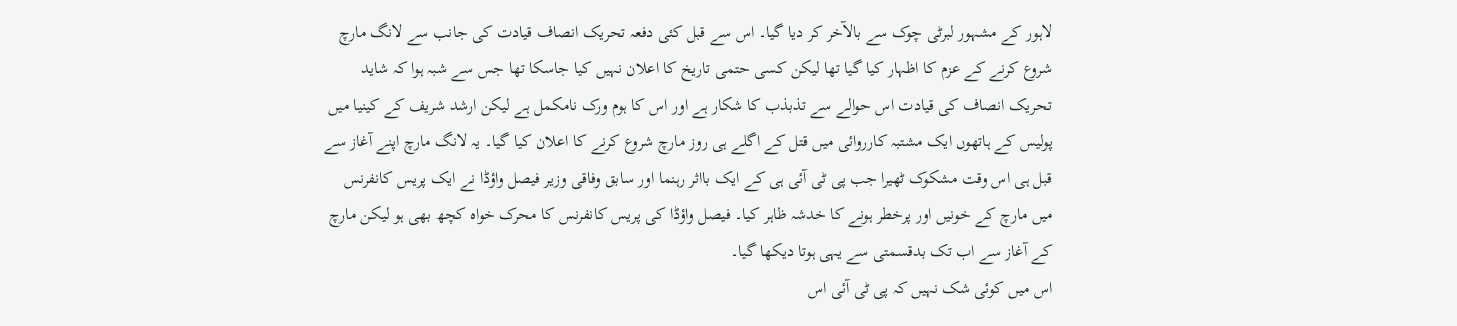لاہور کے مشہور لبرٹی چوک سے بالآخر کر دیا گیا۔ اس سے قبل کئی دفعہ تحریک انصاف قیادت کی جانب سے لانگ مارچ شروع کرنے کے عزم کا اظہار کیا گیا تھا لیکن کسی حتمی تاریخ کا اعلان نہیں کیا جاسکا تھا جس سے شبہ ہوا کہ شاید تحریک انصاف کی قیادت اس حوالے سے تذبذب کا شکار ہے اور اس کا ہوم ورک نامکمل ہے لیکن ارشد شریف کے کینیا میں پولیس کے ہاتھوں ایک مشتبہ کارروائی میں قتل کے اگلے ہی روز مارچ شروع کرنے کا اعلان کیا گیا۔ یہ لانگ مارچ اپنے آغاز سے قبل ہی اس وقت مشکوک ٹھیرا جب پی ٹی آئی ہی کے ایک بااثر رہنما اور سابق وفاقی وزیر فیصل واؤڈا نے ایک پریس کانفرنس میں مارچ کے خونیں اور پرخطر ہونے کا خدشہ ظاہر کیا۔ فیصل واؤڈا کی پریس کانفرنس کا محرک خواہ کچھ بھی ہو لیکن مارچ کے آغاز سے اب تک بدقسمتی سے یہی ہوتا دیکھا گیا۔
اس میں کوئی شک نہیں کہ پی ٹی آئی اس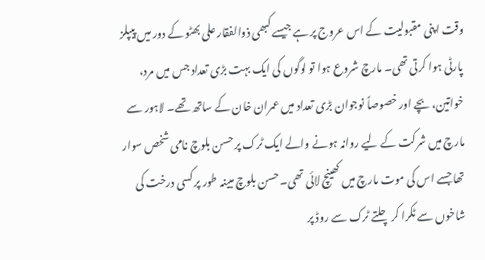وقت اپنی مقبولیت کے اس عروج پر ہے جیسے کبھی ذوالفقار علی بھٹو کے دور میں پیپلز پارٹی ہوا کرتی تھی۔ مارچ شروع ہوا تو لوگوں کی ایک بہت بڑی تعداد جس میں مرد، خواتین، بچے اور خصوصاً نوجوان بڑی تعداد میں عمران خان کے ساتھ تھے۔ لاہور سے مارچ میں شرکت کے لیے روانہ ہونے والے ایک ٹرک پر حسن بلوچ نامی شخص سوار تھا جسے اس کی موت مارچ میں کھینچ لائی تھی۔ حسن بلوچ مبینہ طور پر کسی درخت کی شاخوں سے ٹکرا کر چلتے ٹرک سے روڈ پر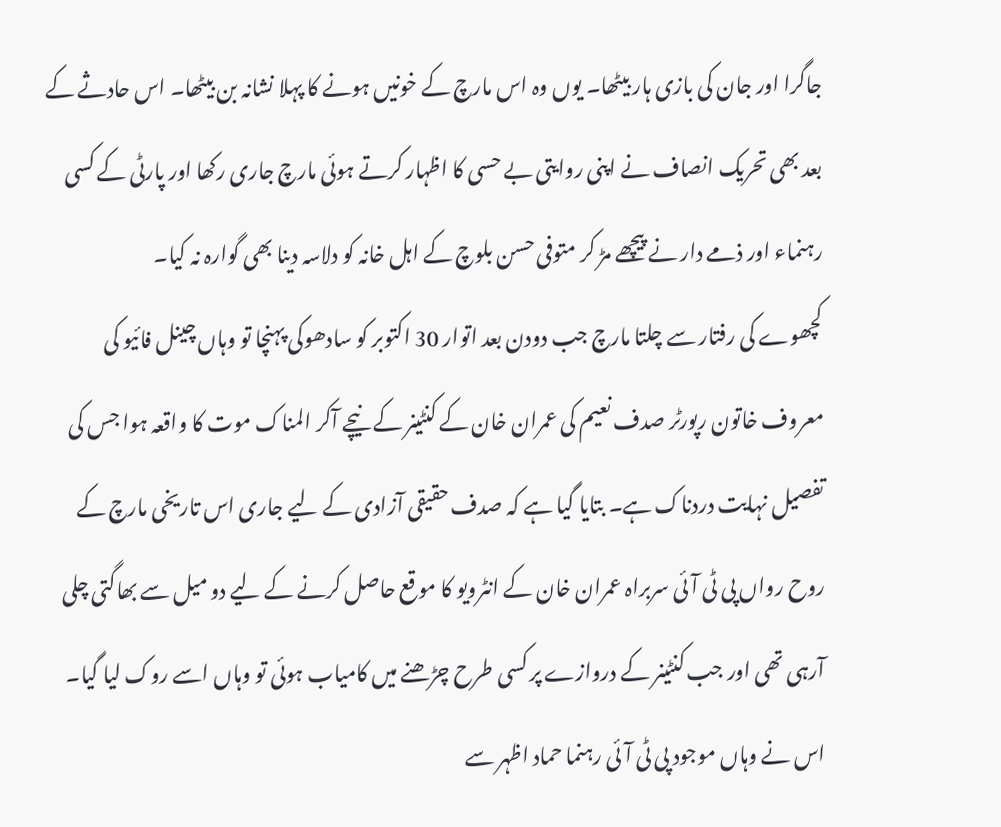جاگرا اور جان کی بازی ہار بیٹھا۔ یوں وہ اس مارچ کے خونیں ہونے کا پہلا نشانہ بن بیٹھا۔ اس حادثے کے بعد بھی تحریک انصاف نے اپنی روایتی بے حسی کا اظہار کرتے ہوئی مارچ جاری رکھا اور پارٹی کے کسی رہنماء اور ذمے دار نے پیچھے مڑ کر متوفی حسن بلوچ کے اہل خانہ کو دلاسہ دینا بھی گوارہ نہ کیا۔
کچھوے کی رفتار سے چلتا مارچ جب دودن بعد اتوار 30 اکتوبر کو سادھوکی پہنچا تو وہاں چینل فائیو کی معروف خاتون رپورٹر صدف نعیم کی عمران خان کے کنٹینر کے نیچے آکر المناک موت کا واقعہ ہوا جس کی تفصیل نہایت دردناک ہے۔ بتایا گیا ہے کہ صدف حقیقی آزادی کے لیے جاری اس تاریخی مارچ کے روح رواں پی ٹی آئی سربراہ عمران خان کے انٹرویو کا موقع حاصل کرنے کے لیے دو میل سے بھاگتی چلی آرہی تھی اور جب کنٹینر کے دروازے پر کسی طرح چڑھنے میں کامیاب ہوئی تو وہاں اسے روک لیا گیا۔ اس نے وہاں موجود پی ٹی آئی رہنما حماد اظہر سے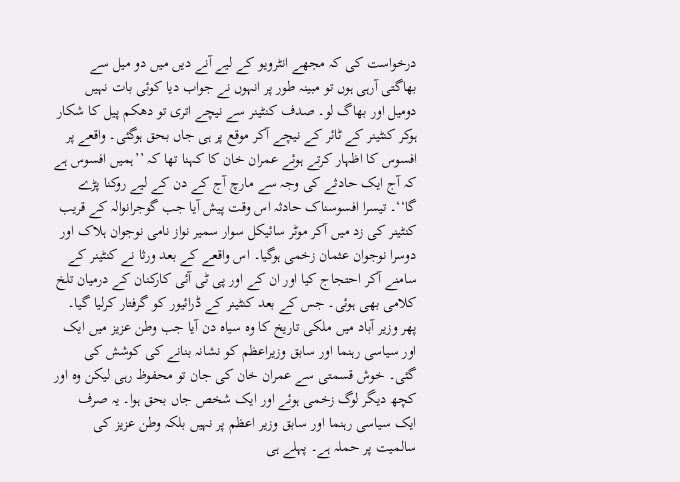درخواست کی کہ مجھے انٹرویو کے لیے آنے دیں میں دو میل سے بھاگتی آرہی ہوں تو مبینہ طور پر انہوں نے جواب دیا کوئی بات نہیں دومیل اور بھاگ لو۔ صدف کنٹینر سے نیچے اتری تو دھکم پیل کا شکار ہوکر کنٹینر کے ٹائر کے نیچے آکر موقع پر ہی جاں بحق ہوگئی۔ واقعے پر افسوس کا اظہار کرتے ہوئے عمران خان کا کہنا تھا کہ ’’ہمیں افسوس ہے کہ آج ایک حادثے کی وجہ سے مارچ آج کے دن کے لیے روکنا پڑے گا‘‘۔ تیسرا افسوسناک حادثہ اس وقت پیش آیا جب گوجرانوالہ کے قریب کنٹینر کی زد میں آکر موٹر سائیکل سوار سمیر نواز نامی نوجوان ہلاک اور دوسرا نوجوان عثمان زخمی ہوگیا۔ اس واقعے کے بعد ورثا نے کنٹینر کے سامنے آکر احتجاج کیا اور ان کے اور پی ٹی آئی کارکنان کے درمیان تلخ کلامی بھی ہوئی۔ جس کے بعد کنٹینر کے ڈرائیور کو گرفتار کرلیا گیا۔
پھر وزیر آباد میں ملکی تاریخ کا وہ سیاہ دن آیا جب وطن عزیز میں ایک اور سیاسی رہنما اور سابق وزیراعظم کو نشانہ بنانے کی کوشش کی گئی۔ خوش قسمتی سے عمران خان کی جان تو محفوظ رہی لیکن وہ اور کچھ دیگر لوگ زخمی ہوئے اور ایک شخص جاں بحق ہوا۔ یہ صرف ایک سیاسی رہنما اور سابق وزیر اعظم پر نہیں بلکہ وطن عزیز کی سالمیت پر حملہ ہے۔ پہلے ہی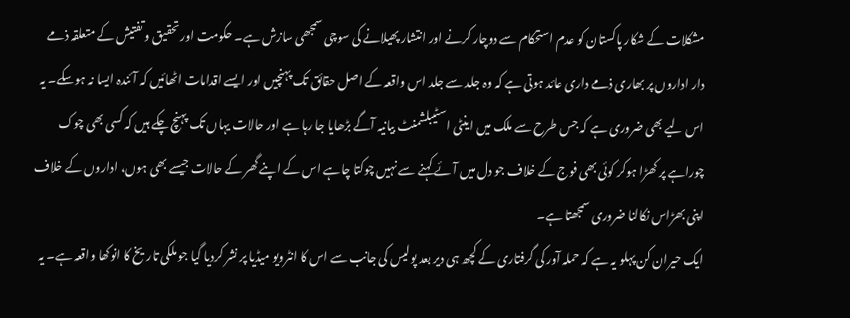مشکلات کے شکار پاکستان کو عدم استحکام سے دوچار کرنے اور انتشار پھیلانے کی سوچی سمجھی سازش ہے۔ حکومت اور تحقیق و تفتیش کے متعلقہ ذمے دار اداروں پر بھاری ذمے داری عائد ہوتی ہے کہ وہ جلد سے جلد اس واقعہ کے اصل حقائق تک پہنچیں اور ایسے اقدامات اٹھائیں کہ آئندہ ایسا نہ ہوسکے۔ یہ اس لیے بھی ضروری ہے کہ جس طرح سے ملک میں اینٹی اسٹیبلشمنٹ بیانیہ آگے بڑھایا جا رہا ہے اور حالات یہاں تک پہنچ چکے ہیں کہ کسی بھی چوک چوراہے پر کھڑا ہوکر کوئی بھی فوج کے خلاف جو دل میں آئے کہنے سے نہیں چوکتا چاہے اس کے اپنے گھر کے حالات جیسے بھی ہوں، اداروں کے خلاف اپنی بھڑاس نکالنا ضروری سمجھتا ہے۔
ایک حیران کن پہلو یہ ہے کہ حملہ آور کی گرفتاری کے کچھ ہی دیر بعد پولیس کی جانب سے اس کا انٹرویو میڈیا پر نشر کردیا گیا جو ملکی تاریخ کا انوکھا واقعہ ہے۔ یہ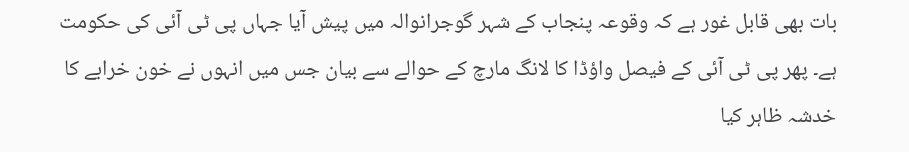بات بھی قابل غور ہے کہ وقوعہ پنجاب کے شہر گوجرانوالہ میں پیش آیا جہاں پی ٹی آئی کی حکومت ہے۔ پھر پی ٹی آئی کے فیصل واؤڈا کا لانگ مارچ کے حوالے سے بیان جس میں انہوں نے خون خرابے کا خدشہ ظاہر کیا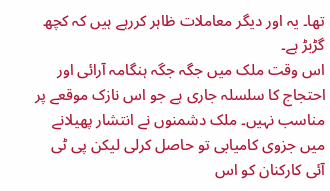تھا۔ یہ اور دیگر معاملات ظاہر کررہے ہیں کہ کچھ گڑبڑ ہے۔
اس وقت ملک میں جگہ جگہ ہنگامہ آرائی اور احتجاج کا سلسلہ جاری ہے جو اس نازک موقعے پر مناسب نہیں۔ ملک دشمنوں نے انتشار پھیلانے میں جزوی کامیابی تو حاصل کرلی لیکن پی ٹی آئی کارکنان کو اس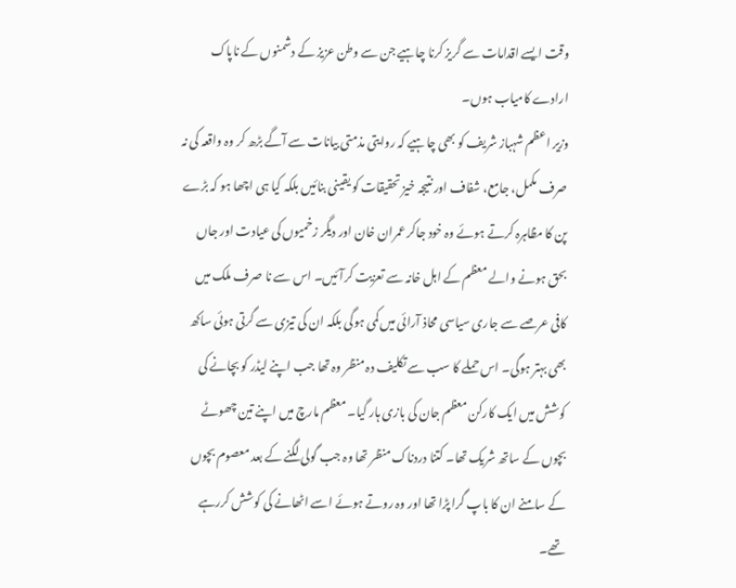وقت ایسے اقدامات سے گریز کرنا چاہیے جن سے وطن عزیز کے دشمنوں کے ناپاک ارادے کامیاب ہوں۔
وزیر اعظم شہباز شریف کو بھی چاہیے کہ روایتی مذمتی بیانات سے آگے بڑھ کر وہ واقعہ کی نہ صرف مکمل، جامع، شفاف اور نتیجہ خیز تحقیقات کو یقینی بنائیں بلکہ کیا ہی اچھا ہو کہ بڑے پن کا مظاہرہ کرتے ہوئے وہ خود جاکر عمران خان اور دیگر زخمیوں کی عیادت اور جاں بحق ہونے والے معظم کے اہل خانہ سے تعزیت کرآئیں۔ اس سے نا صرف ملک میں کافی عرصے سے جاری سیاسی محاذ آرائی میں کمی ہوگی بلکہ ان کی تیزی سے گرتی ہوئی ساکھ بھی بہتر ہوگی۔ اس حملے کا سب سے تکلیف دہ منظر وہ تھا جب اپنے لیڈر کو بچانے کی کوشش میں ایک کارکن معظم جان کی بازی ہار گیا۔ معظم مارچ میں اپنے تین چھوٹے بچوں کے ساتھ شریک تھا۔ کتنا دردناک منظر تھا وہ جب گولی لگنے کے بعد معصوم بچوں کے سامنے ان کا باپ گرا پڑا تھا اور وہ روتے ہوئے اسے اٹھانے کی کوشش کررہے تھے۔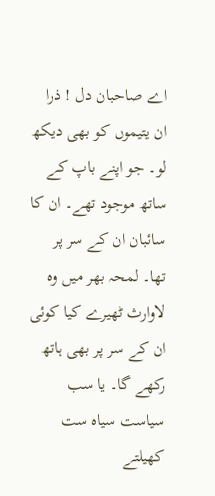اے صاحبان دل ! ذرا ان یتیموں کو بھی دیکھ لو۔ جو اپنے باپ کے ساتھ موجود تھے۔ ان کا سائبان ان کے سر پر تھا۔ لمحہ بھر میں وہ لاوارث ٹھیرے کیا کوئی ان کے سر پر بھی ہاتھ رکھے گا۔ یا سب سیاست سیاہ ست کھیلتے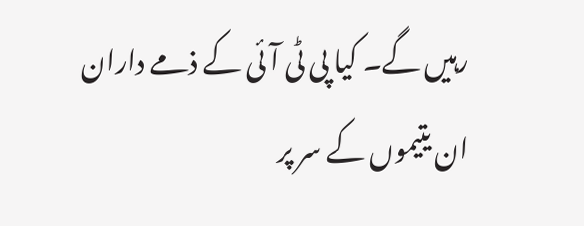رہیں گے۔ کیا پی ٹی آئی کے ذمے داران ان یتیموں کے سر پر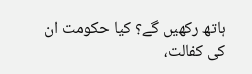ہاتھ رکھیں گے؟ کیا حکومت ان کی کفالت،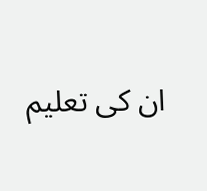ان کی تعلیم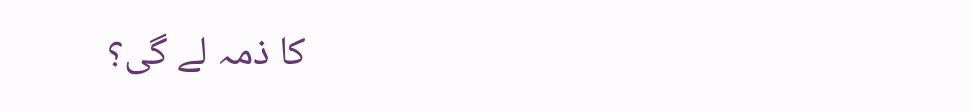کا ذمہ لے گی؟